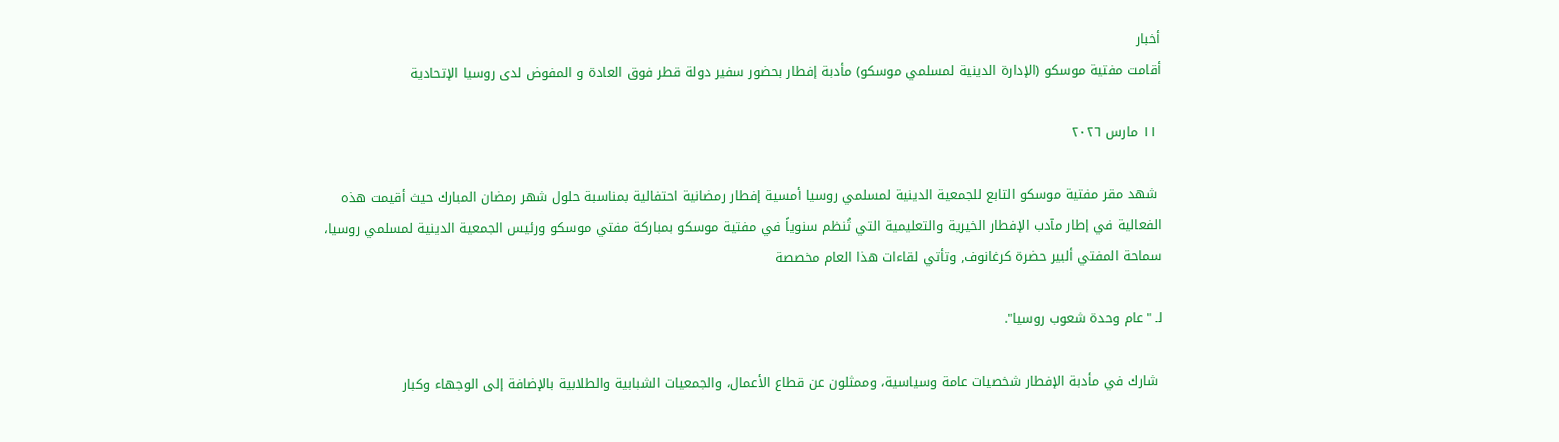أخبار
أقامت مفتية موسكو (الإدارة الدينية لمسلمي موسكو) مأدبة إفطار بحضور سفير دولة قطر فوق العادة و المفوض لدى روسيا الإتحادية

 ١١ مارس ٢٠٢٦

 شهد مقر مفتية موسكو التابع للجمعية الدينية لمسلمي روسيا أمسية إفطار رمضانية احتفالية بمناسبة حلول شهر رمضان المبارك حيث أقيمت هذه الفعالية في إطار مآدب الإفطار الخيرية والتعليمية التي تُنظم سنوياً في مفتية موسكو بمباركة مفتي موسكو ورئيس الجمعية الدينية لمسلمي روسيا، سماحة المفتي ألبير حضرة كرغانوف, وتأتي لقاءات هذا العام مخصصة

لـ "عام وحدة شعوب روسيا".

 شارك في مأدبة الإفطار شخصيات عامة وسياسية، وممثلون عن قطاع الأعمال، والجمعيات الشبابية والطلابية بالإضافة إلى الوجهاء وكبار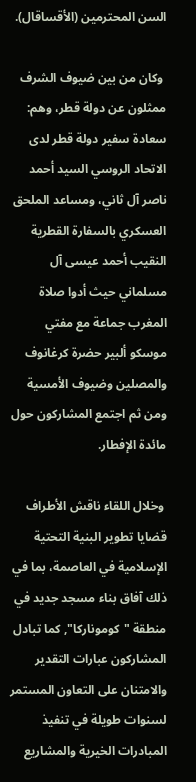السن المحترمين (الأقساقال).

 وكان من بين ضيوف الشرف ممثلون عن دولة قطر، وهم: سعادة سفير دولة قطر لدى الاتحاد الروسي السيد أحمد ناصر آل ثاني، ومساعد الملحق العسكري بالسفارة القطرية النقيب أحمد عيسى آل مسلماني حيث أدوا صلاة المغرب جماعة مع مفتي موسكو ألبير حضرة كرغانوف والمصلين وضيوف الأمسية ومن ثم اجتمع المشاركون حول مائدة الإفطار.

 وخلال اللقاء ناقش الأطراف قضايا تطوير البنية التحتية الإسلامية في العاصمة، بما في ذلك آفاق بناء مسجد جديد في منطقة "كوموناركا", كما تبادل المشاركون عبارات التقدير والامتنان على التعاون المستمر لسنوات طويلة في تنفيذ المبادرات الخيرية والمشاريع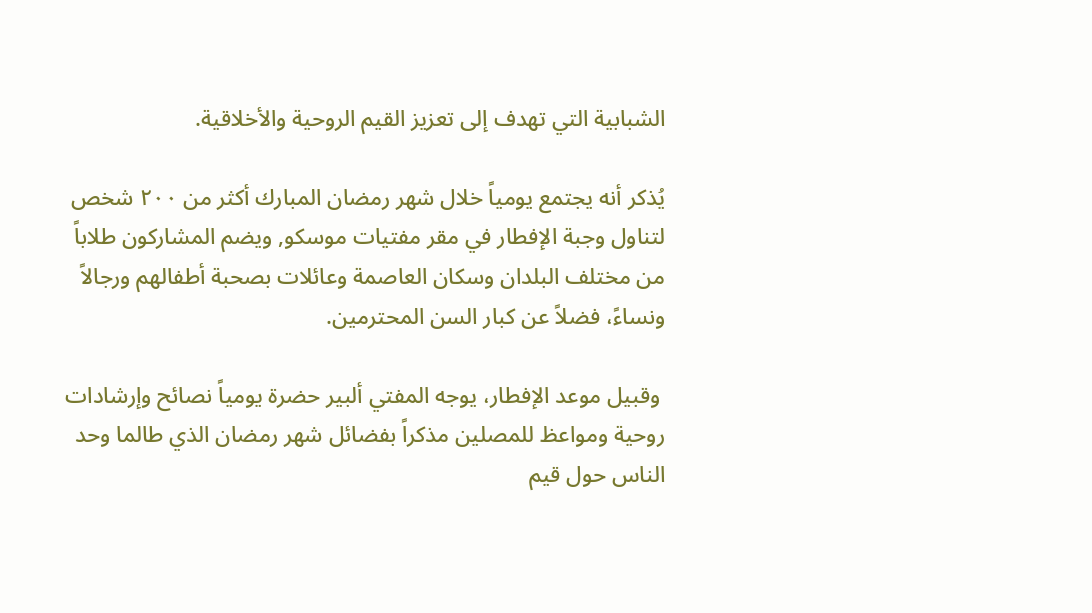الشبابية التي تهدف إلى تعزيز القيم الروحية والأخلاقية.

يُذكر أنه يجتمع يومياً خلال شهر رمضان المبارك أكثر من ٢٠٠ شخص لتناول وجبة الإفطار في مقر مفتيات موسكو, ويضم المشاركون طلاباً من مختلف البلدان وسكان العاصمة وعائلات بصحبة أطفالهم ورجالاً ونساءً، فضلاً عن كبار السن المحترمين.

 وقبيل موعد الإفطار، يوجه المفتي ألبير حضرة يومياً نصائح وإرشادات روحية ومواعظ للمصلين مذكراً بفضائل شهر رمضان الذي طالما وحد الناس حول قيم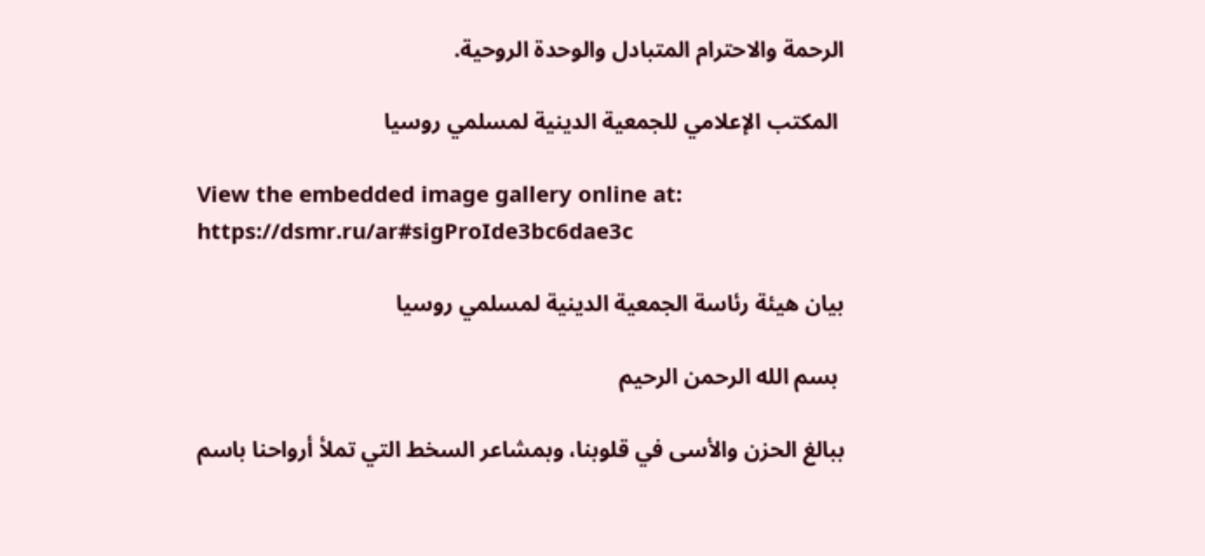الرحمة والاحترام المتبادل والوحدة الروحية.

 المكتب الإعلامي للجمعية الدينية لمسلمي روسيا

View the embedded image gallery online at:
https://dsmr.ru/ar#sigProIde3bc6dae3c

بيان هيئة رئاسة الجمعية الدينية لمسلمي روسيا

 بسم الله الرحمن الرحيم

ببالغ الحزن والأسى في قلوبنا، وبمشاعر السخط التي تملأ أرواحنا باسم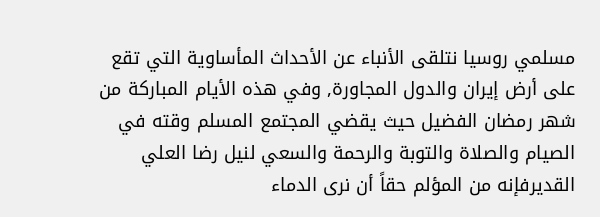مسلمي روسيا نتلقى الأنباء عن الأحداث المأساوية التي تقع على أرض إيران والدول المجاورة, وفي هذه الأيام المباركة من شهر رمضان الفضيل حيث يقضي المجتمع المسلم وقته في الصيام والصلاة والتوبة والرحمة والسعي لنيل رضا العلي القديرفإنه من المؤلم حقاً أن نرى الدماء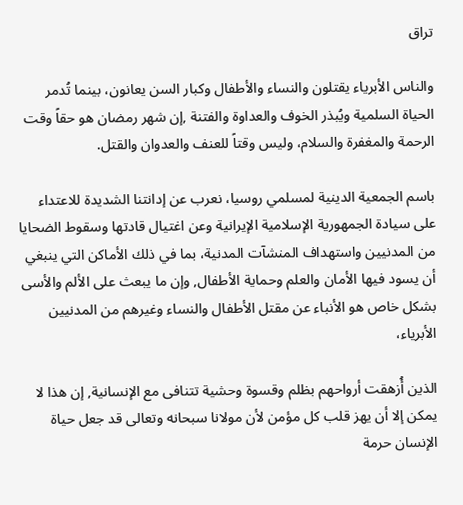تراق

والناس الأبرياء يقتلون والنساء والأطفال وكبار السن يعانون، بينما تُدمر الحياة السلمية ويُبذر الخوف والعداوة والفتنة ,إن شهر رمضان هو حقاً وقت الرحمة والمغفرة والسلام، وليس وقتاً للعنف والعدوان والقتل.

باسم الجمعية الدينية لمسلمي روسيا، نعرب عن إدانتنا الشديدة للاعتداء على سيادة الجمهورية الإسلامية الإيرانية وعن اغتيال قادتها وسقوط الضحايا من المدنيين واستهداف المنشآت المدنية، بما في ذلك الأماكن التي ينبغي أن يسود فيها الأمان والعلم وحماية الأطفال, وإن ما يبعث على الألم والأسى بشكل خاص هو الأنباء عن مقتل الأطفال والنساء وغيرهم من المدنيين الأبرياء،

الذين أُزهقت أرواحهم بظلم وقسوة وحشية تتنافى مع الإنسانية, إن هذا لا يمكن إلا أن يهز قلب كل مؤمن لأن مولانا سبحانه وتعالى قد جعل حياة الإنسان حرمة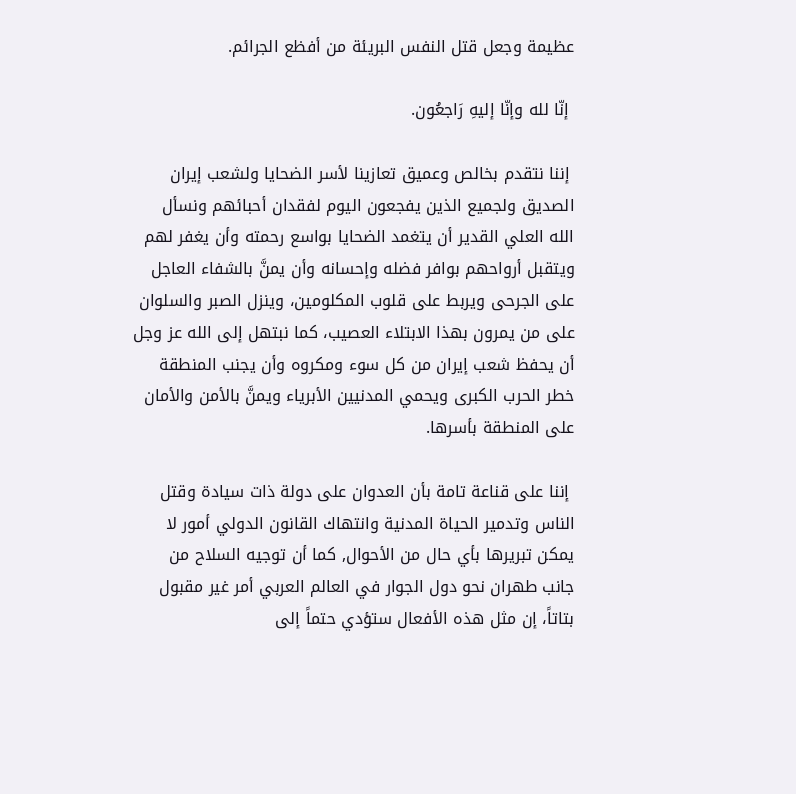عظيمة وجعل قتل النفس البريئة من أفظع الجرائم.

 إنّا لله وإنّا إليهِ رَاجعُون.

 إننا نتقدم بخالص وعميق تعازينا لأسر الضحايا ولشعب إيران الصديق ولجميع الذين يفجعون اليوم لفقدان أحبائهم ونسأل الله العلي القدير أن يتغمد الضحايا بواسع رحمته وأن يغفر لهم ويتقبل أرواحهم بوافر فضله وإحسانه وأن يمنَّ بالشفاء العاجل على الجرحى ويربط على قلوب المكلومين، وينزل الصبر والسلوان على من يمرون بهذا الابتلاء العصيب، كما نبتهل إلى الله عز وجل أن يحفظ شعب إيران من كل سوء ومكروه وأن يجنب المنطقة خطر الحرب الكبرى ويحمي المدنيين الأبرياء ويمنَّ بالأمن والأمان على المنطقة بأسرها.

 إننا على قناعة تامة بأن العدوان على دولة ذات سيادة وقتل الناس وتدمير الحياة المدنية وانتهاك القانون الدولي أمور لا يمكن تبريرها بأي حال من الأحوال, كما أن توجيه السلاح من جانب طهران نحو دول الجوار في العالم العربي أمر غير مقبول بتاتاً، إن مثل هذه الأفعال ستؤدي حتماً إلى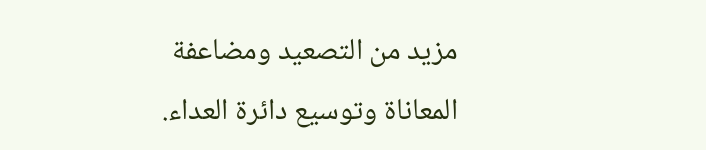مزيد من التصعيد ومضاعفة المعاناة وتوسيع دائرة العداء.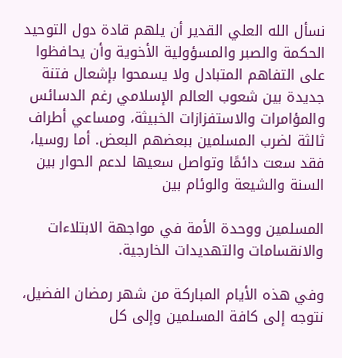نسأل الله العلي القدير أن يلهم قادة دول التوحيد الحكمة والصبر والمسؤولية الأخوية وأن يحافظوا على التفاهم المتبادل ولا يسمحوا بإشعال فتنة جديدة بين شعوب العالم الإسلامي رغم الدسائس والمؤامرات والاستفزازات الخبيثة، ومساعي أطراف ثالثة لضرب المسلمين ببعضهم البعض. أما روسيا، فقد سعت دائمًا وتواصل سعيها لدعم الحوار بين السنة والشيعة والوئام بين

المسلمين ووحدة الأمة في مواجهة الابتلاءات والانقسامات والتهديدات الخارجية.

وفي هذه الأيام المباركة من شهر رمضان الفضيل، نتوجه إلى كافة المسلمين وإلى كل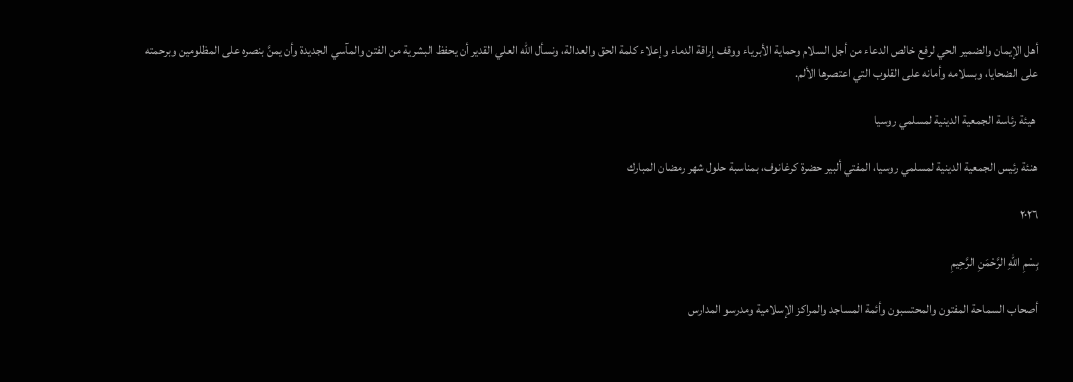أهل الإيمان والضمير الحي لرفع خالص الدعاء من أجل السلام وحماية الأبرياء ووقف إراقة الدماء وإعلاء كلمة الحق والعدالة، ونسأل الله العلي القدير أن يحفظ البشرية من الفتن والمآسي الجديدة وأن يمنَّ بنصره على المظلومين وبرحمته على الضحايا، وبسلامه وأمانه على القلوب التي اعتصرها الألم.

 هيئة رئاسة الجمعية الدينية لمسلمي روسيا

هنئة رئيس الجمعية الدينية لمسلمي روسيا، المفتي ألبير حضرة كرغانوف، بمناسبة حلول شهر رمضان المبارك

٢٠٢٦

بِسْمِ اللهِ الرَّحْمَنِ الرَّحِيمِ

أصحاب السماحة المفتون والمحتسبون وأئمة المساجد والمراكز الإسلامية ومدرسو المدارس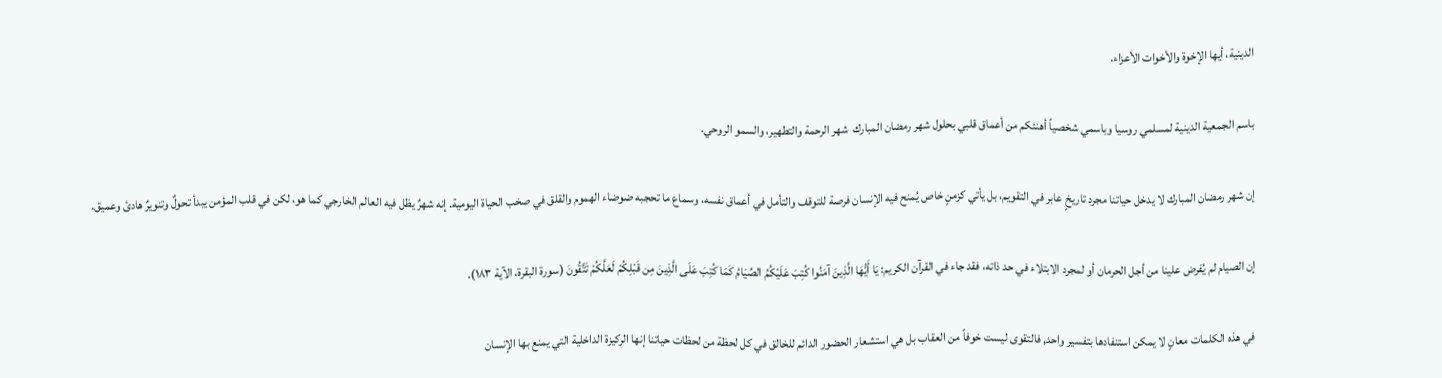الدينية، أيها الإخوة والأخوات الأعزاء.

باسم الجمعية الدينية لمسلمي روسيا وباسمي شخصياً أهنئكم من أعماق قلبي بحلول شهر رمضان المبارك  شهر الرحمة والتطهير، والسمو الروحي.

إن شهر رمضان المبارك لا يدخل حياتنا مجرد تاريخٍ عابر في التقويم، بل يأتي كزمنٍ خاص يُمنح فيه الإنسان فرصة للتوقف والتأمل في أعماق نفسه، وسماع ما تحجبه ضوضاء الهموم والقلق في صخب الحياة اليومية. إنه شهرٌ يظل فيه العالم الخارجي كما هو، لكن في قلب المؤمن يبدأ تحولٌ وتنويرٌ هادئ وعميق.

إن الصيام لم يُفرض علينا من أجل الحرمان أو لمجرد الابتلاء في حد ذاته، فقد جاء في القرآن الكريم: يَا أَيُّهَا الَّذِينَ آمَنُوا كُتِبَ عَلَيْكُمُ الصِّيَامُ كَمَا كُتِبَ عَلَى الَّذِينَ مِن قَبْلِكُمْ لَعَلَّكُمْ تَتَّقُونَ (سورة البقرة، الآية ١٨٣).

في هذه الكلمات معانٍ لا يمكن استنفادها بتفسير واحد, فالتقوى ليست خوفاً من العقاب بل هي استشعار الحضور الدائم للخالق في كل لحظة من لحظات حياتنا إنها الركيزة الداخلية التي يمنع بها الإنسان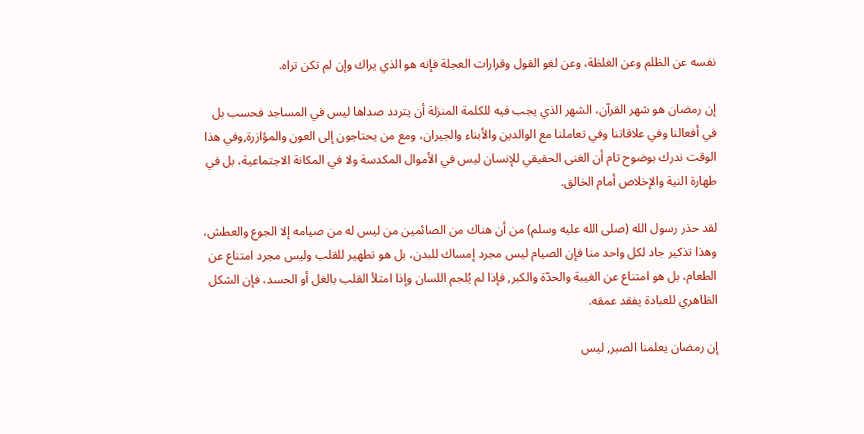نفسه عن الظلم وعن الغلظة، وعن لغو القول وقرارات العجلة فإنه هو الذي يراك وإن لم تكن تراه.

إن رمضان هو شهر القرآن، الشهر الذي يجب فيه للكلمة المنزلة أن يتردد صداها ليس في المساجد فحسب بل في أفعالنا وفي علاقاتنا وفي تعاملنا مع الوالدين والأبناء والجيران، ومع من يحتاجون إلى العون والمؤازرة,وفي هذا الوقت ندرك بوضوح تام أن الغنى الحقيقي للإنسان ليس في الأموال المكدسة ولا في المكانة الاجتماعية، بل في طهارة النية والإخلاص أمام الخالق.

لقد حذر رسول الله (صلى الله عليه وسلم) من أن هناك من الصائمين من ليس له من صيامه إلا الجوع والعطش، وهذا تذكير جاد لكل واحد منا فإن الصيام ليس مجرد إمساك للبدن، بل هو تطهير للقلب وليس مجرد امتناع عن الطعام، بل هو امتناع عن الغيبة والحدّة والكبر, فإذا لم يُلجم اللسان وإذا امتلأ القلب بالغل أو الحسد، فإن الشكل الظاهري للعبادة يفقد عمقه.

إن رمضان يعلمنا الصبر, ليس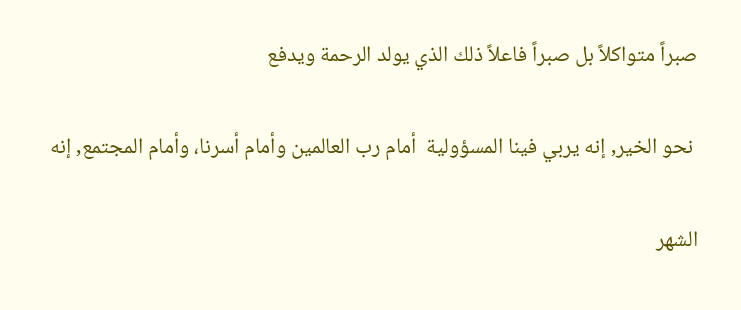صبراً متواكلاً بل صبراً فاعلاً ذلك الذي يولد الرحمة ويدفع

 نحو الخير, إنه يربي فينا المسؤولية  أمام رب العالمين وأمام أسرنا، وأمام المجتمع, إنه

الشهر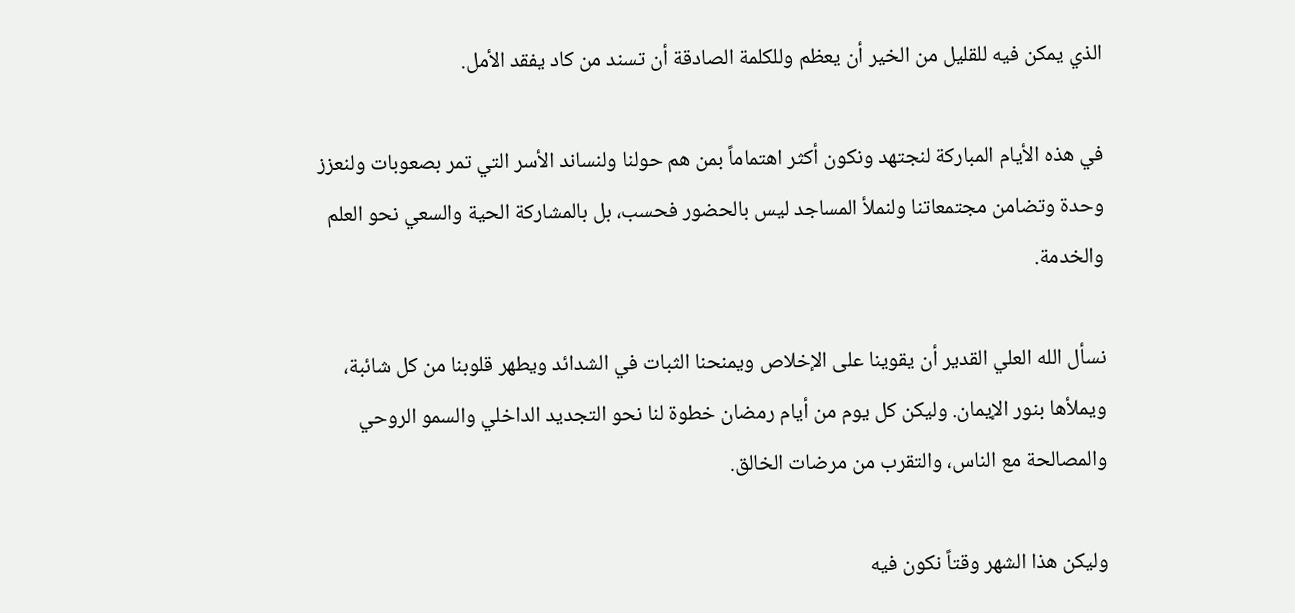الذي يمكن فيه للقليل من الخير أن يعظم وللكلمة الصادقة أن تسند من كاد يفقد الأمل.

في هذه الأيام المباركة لنجتهد ونكون أكثر اهتماماً بمن هم حولنا ولنساند الأسر التي تمر بصعوبات ولنعزز وحدة وتضامن مجتمعاتنا ولنملأ المساجد ليس بالحضور فحسب، بل بالمشاركة الحية والسعي نحو العلم والخدمة.

نسأل الله العلي القدير أن يقوينا على الإخلاص ويمنحنا الثبات في الشدائد ويطهر قلوبنا من كل شائبة، ويملأها بنور الإيمان. وليكن كل يوم من أيام رمضان خطوة لنا نحو التجديد الداخلي والسمو الروحي والمصالحة مع الناس، والتقرب من مرضات الخالق.

وليكن هذا الشهر وقتاً نكون فيه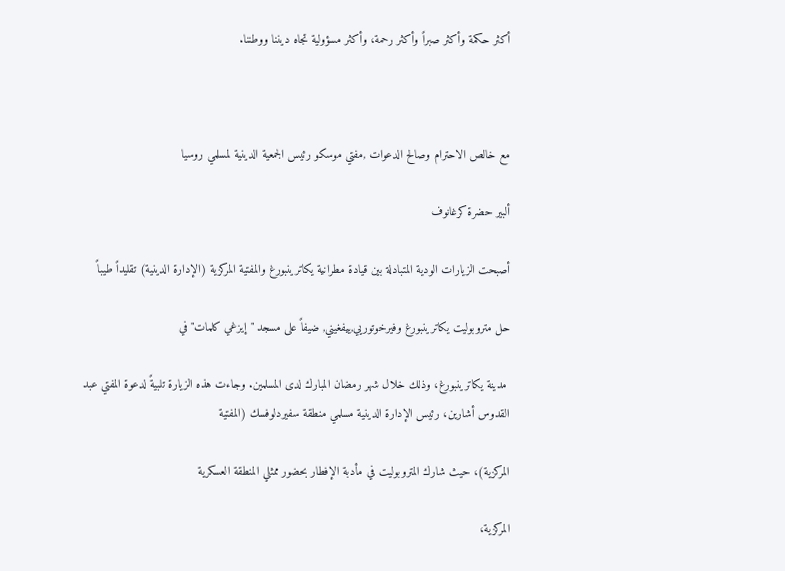أكثر حكمة وأكثر صبراً وأكثر رحمة، وأكثر مسؤولية تجاه ديننا ووطننا.



مع خالص الاحترام وصالح الدعوات ,مفتي موسكو رئيس الجمعية الدينية لمسلمي روسيا

ألبير حضرة كرغانوف

أصبحت الزيارات الودية المتبادلة بين قيادة مطرانية يكاترينبورغ والمفتية المركزية (الإدارة الدينية) تقليداً طيباً

حل متروبوليت يكاترينبورغ وفيرخوتوريي,ييفغيني, ضيفاً على مسجد "إيزغي كلمات" في

 مدينة يكاترينبورغ، وذلك خلال شهر رمضان المبارك لدى المسلمين. وجاءت هذه الزيارة تلبيةً لدعوة المفتي عبد القدوس أشارين، رئيس الإدارة الدينية مسلمي منطقة سفيردلوفسك (المفتية

المركزية)، حيث شارك المتروبوليت في مأدبة الإفطار بحضور ممثلي المنطقة العسكرية

المركزية،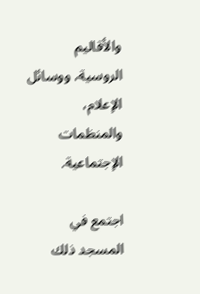والأقاليم الروسية، ووسائل الإعلام، والمنظمات الإجتماعية.

اجتمع في المسجد ذلك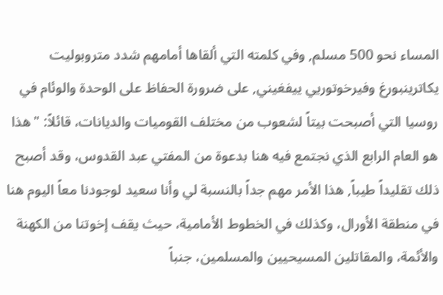المساء نحو 500 مسلم, وفي كلمته التي ألقاها أمامهم شدد متروبوليت يكاترينبورغ وفيرخوتوريي ييفغيني, على ضرورة الحفاظ على الوحدة والوئام في روسيا التي أصبحت بيتاً لشعوب من مختلف القوميات والديانات، قائلاً: "هذا هو العام الرابع الذي نجتمع فيه هنا بدعوة من المفتي عبد القدوس، وقد أصبح ذلك تقليداً طيباً, هذا الأمر مهم جداً بالنسبة لي وأنا سعيد لوجودنا معاً اليوم هنا في منطقة الأورال، وكذلك في الخطوط الأمامية، حيث يقف إخوتنا من الكهنة والأئمة، والمقاتلين المسيحيين والمسلمين، جنباً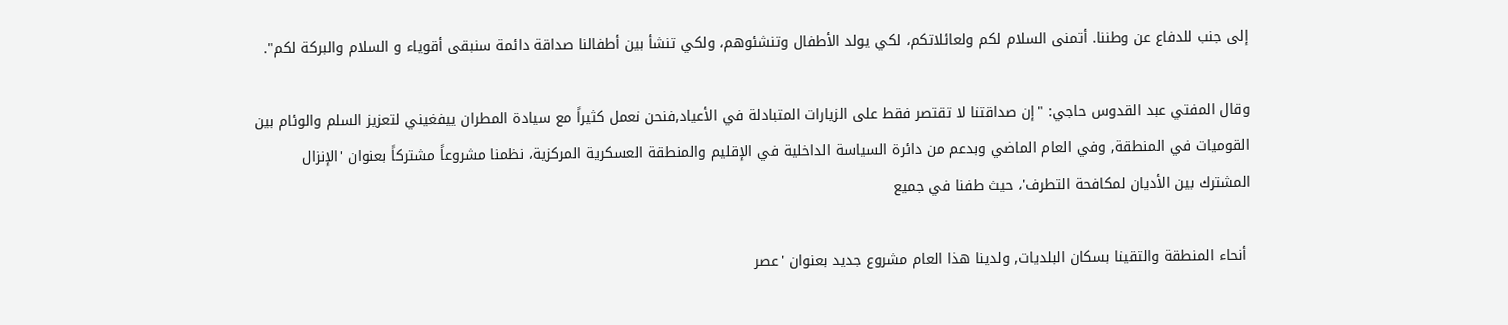إلى جنب للدفاع عن وطننا. أتمنى السلام لكم ولعائلاتكم، لكي يولد الأطفال وتنشئوهم، ولكي تنشأ بين أطفالنا صداقة دائمة سنبقى أقوياء و السلام والبركة لكم".

وقال المفتي عبد القدوس حاجي: "إن صداقتنا لا تقتصر فقط على الزيارات المتبادلة في الأعياد,فنحن نعمل كثيراً مع سيادة المطران ييفغيني لتعزيز السلم والوئام بين القوميات في المنطقة, وفي العام الماضي وبدعم من دائرة السياسة الداخلية في الإقليم والمنطقة العسكرية المركزية، نظمنا مشروعاً مشتركاً بعنوان 'الإنزال المشترك بين الأديان لمكافحة التطرف'، حيث طفنا في جميع

 أنحاء المنطقة والتقينا بسكان البلديات, ولدينا هذا العام مشروع جديد بعنوان 'عصر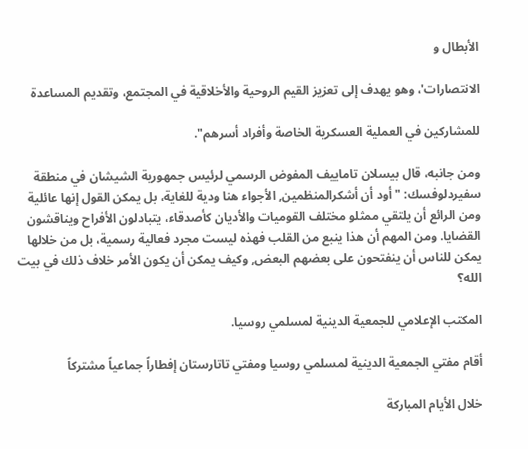الأبطال و

الانتصارات'، وهو يهدف إلى تعزيز القيم الروحية والأخلاقية في المجتمع، وتقديم المساعدة

للمشاركين في العملية العسكرية الخاصة وأفراد أسرهم".

ومن جانبه، قال بيسلان تاماييف المفوض الرسمي لرئيس جمهورية الشيشان في منطقة سفيردلوفسك: "أود أن أشكرالمنظمين, الأجواء هنا ودية للغاية، بل يمكن القول إنها عائلية ومن الرائع أن يلتقي ممثلو مختلف القوميات والأديان كأصدقاء، يتبادلون الأفراح ويناقشون القضايا. ومن المهم أن هذا ينبع من القلب فهذه ليست مجرد فعالية رسمية، بل من خلالها يمكن للناس أن ينفتحون على بعضهم البعض, وكيف يمكن أن يكون الأمر خلاف ذلك في بيت الله؟

المكتب الإعلامي للجمعية الدينية لمسلمي روسيا.

أقام مفتي الجمعية الدينية لمسلمي روسيا ومفتي تاتارستان إفطاراً جماعياً مشتركاً

خلال الأيام المباركة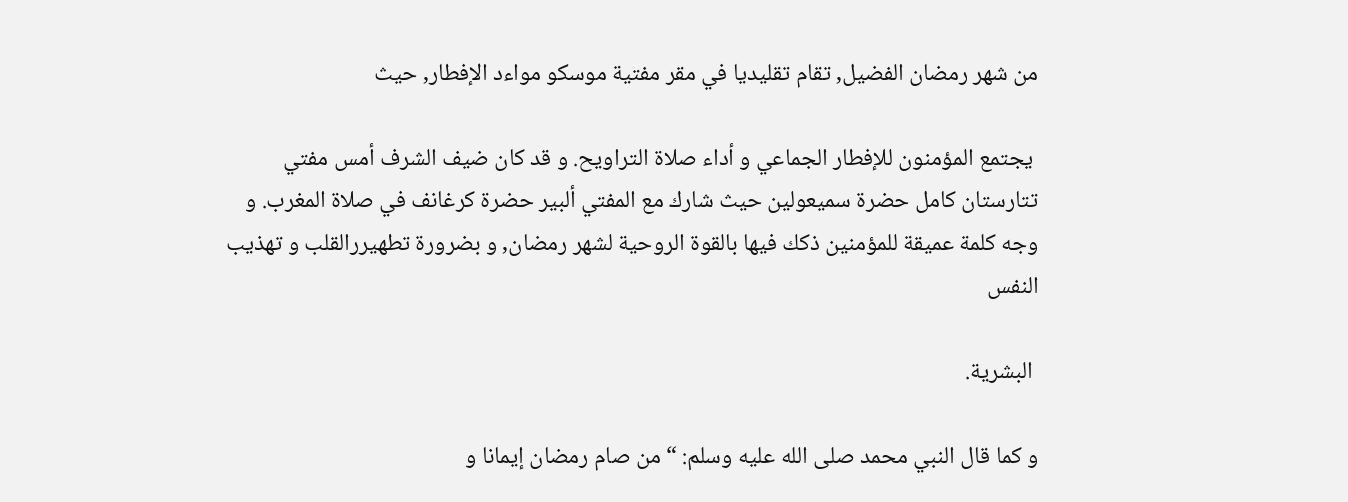من شهر رمضان الفضيل, تقام تقليديا في مقر مفتية موسكو مواءد الإفطار, حيث

 يجتمع المؤمنون للإفطار الجماعي و أداء صلاة التراويح. و قد كان ضيف الشرف أمس مفتي تتارستان كامل حضرة سميعولين حيث شارك مع المفتي ألبير حضرة كرغانف في صلاة المغرب. و وجه كلمة عميقة للمؤمنين ذكك فيها بالقوة الروحية لشهر رمضان, و بضرورة تطهيررالقلب و تهذيب النفس

 البشرية.

و كما قال النبي محمد صلى الله عليه وسلم: “من صام رمضان إيمانا و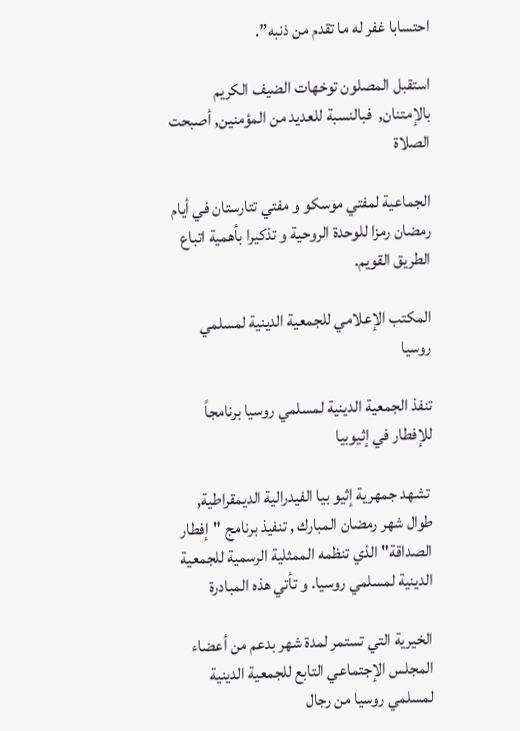احتسابا غفر له ما تقدم من ذنبه”.

استقبل المصلون توخهات الضيف الكريم بالإمتنان,  فبالنسبة للعديد من المؤمنين, أصبحت الصلاة

الجماعية لمفتي موسكو و مفتي تتارستان في أيام رمضان رمزا للوحدة الروحية و تذكيرا بأهمية اتباع الطريق القويم.

المكتب الإعلامي للجمعية الدينية لمسلمي روسيا

تنفذ الجمعية الدينية لمسلمي روسيا برنامجاً للإفطار في إثيوبيا

 تشهد جمهرية إثيو بيا الفيدرالية الديمقراطية, طوال شهر رمضان المبارك , تنفيذ برنامج "إفطار الصداقة" الذي تنظمه الممثلية الرسمية للجمعية الدينية لمسلمي روسيا. و تأتي هذه المبادرة

الخيرية التي تستمر لمدة شهر بدعم من أعضاء المجلس الإجتماعي التابع للجمعية الدينية لمسلمي روسيا من رجال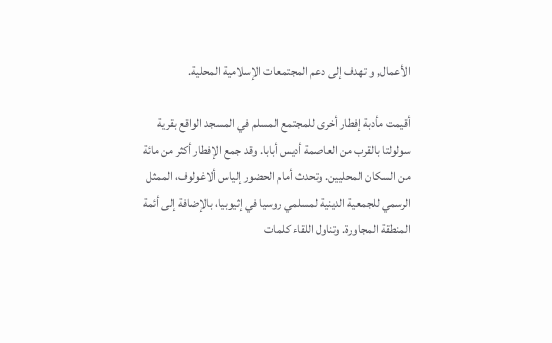الأعمال, و تهدف إلى دعم المجتمعات الإسلامية المحلية.

أقيمت مأدبة إفطار أخرى للمجتمع المسلم في المسجد الواقع بقرية سولولتا بالقرب من العاصمة أديس أبابا. وقد جمع الإفطار أكثر من مائة من السكان المحليين. وتحدث أمام الحضور إلياس ألاغولوف، الممثل الرسمي للجمعية الدينية لمسلمي روسيا في إثيوبيا، بالإضافة إلى أئمة المنطقة المجاورة. وتناول اللقاء كلمات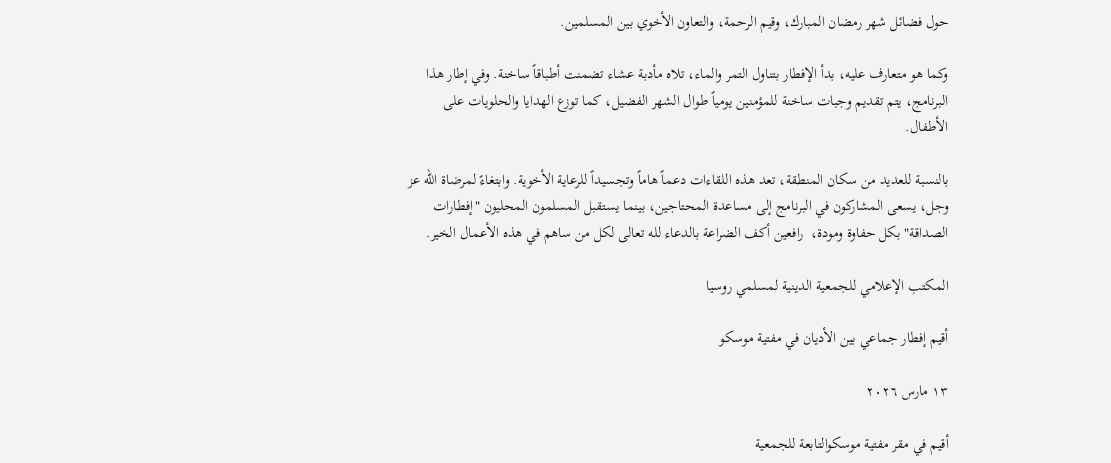حول فضائل شهر رمضان المبارك، وقيم الرحمة، والتعاون الأخوي بين المسلمين.

وكما هو متعارف عليه، بدأ الإفطار بتناول التمر والماء، تلاه مأدبة عشاء تضمنت أطباقاً ساخنة. وفي إطار هذا البرنامج، يتم تقديم وجبات ساخنة للمؤمنين يومياً طوال الشهر الفضيل، كما توزع الهدايا والحلويات على الأطفال.

بالنسبة للعديد من سكان المنطقة، تعد هذه اللقاءات دعماً هاماً وتجسيداً للرعاية الأخوية. وابتغاءً لمرضاة الله عز وجل، يسعى المشاركون في البرنامج إلى مساعدة المحتاجين، بينما يستقبل المسلمون المحليون "إفطارات الصداقة" بكل حفاوة ومودة،  رافعين أكف الضراعة بالدعاء لله تعالى لكل من ساهم في هذه الأعمال الخير.

المكتب الإعلامي للجمعية الدينية لمسلمي روسيا

أقيم إفطار جماعي بين الأديان في مفتية موسكو

١٣ مارس ٢٠٢٦

أقيم في مقر مفتية موسكوالتابعة للجمعية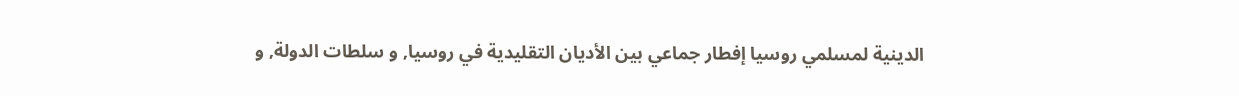الدينية لمسلمي روسيا إفطار جماعي بين الأديان التقليدية في روسيا, و سلطات الدولة, و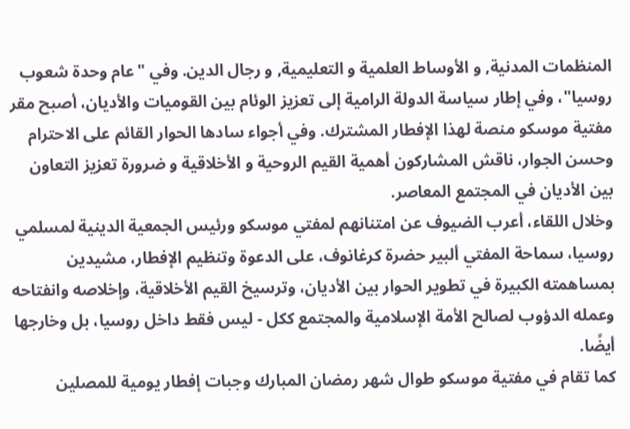المنظمات المدنية, و الأوساط العلمية و التعليمية, و رجال الدين. وفي "عام وحدة شعوب روسيا"، وفي إطار سياسة الدولة الرامية إلى تعزيز الوئام بين القوميات والأديان، أصبح مقر مفتية موسكو منصة لهذا الإفطار المشترك. وفي أجواء سادها الحوار القائم على الاحترام وحسن الجوار، ناقش المشاركون أهمية القيم الروحية و الأخلاقية و ضرورة تعزيز التعاون بين الأديان في المجتمع المعاصر.
وخلال اللقاء، أعرب الضيوف عن امتنانهم لمفتي موسكو ورئيس الجمعية الدينية لمسلمي روسيا، سماحة المفتي ألبير حضرة كرغانوف، على الدعوة وتنظيم الإفطار، مشيدين بمساهمته الكبيرة في تطوير الحوار بين الأديان، وترسيخ القيم الأخلاقية، وإخلاصه وانفتاحه وعمله الدؤوب لصالح الأمة الإسلامية والمجتمع ككل - ليس فقط داخل روسيا، بل وخارجها أيضًا.
كما تقام في مفتية موسكو طوال شهر رمضان المبارك وجبات إفطار يومية للمصلين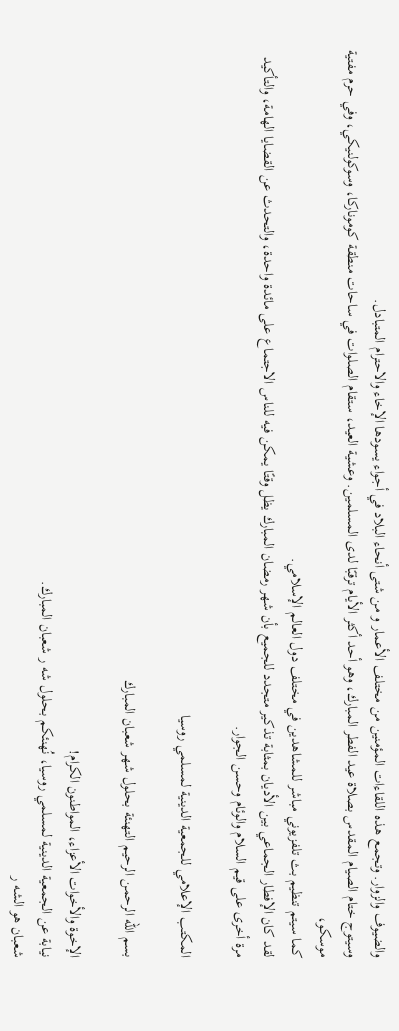والضيوف والزوار. وتجمع هذه اللقاءات المؤمنين من مختلف الأعمار و من شتى أنحاء البلاد في أجواء يسودها الإخاء والاحترام المتبادل.
وسيتوج ختام الصيام المقدس بصلاة عيد الفطر المبارك، وهو أحد أكثر الأيام ترقبًا لدى المسلمين. وعشية العيد، ستقام الصلوات في ساحات منطقة كوموناركا، وسوكولنيكي، وفي حرم مفتية موسكو،
كما سيتم تنظيم بث تلفزيوني مباشر للمشاهدين في مختلف دول العالم الإسلامي.
لقد كان الإفطار الجماعي بين الأديان بمثابة تذكير متجدد للجميع بأن شهر رمضان المبارك يظل وقتًا يمكن فيه للناس الاجتماع على مائدة واحدة، والتحدث عن القضايا الهامة، والتأكيد مرة أخرى على قيم السلام والوئام وحسن الجوار.

المكتب الإعلامي للجمعية الدينية لمسلمي روسيا

بسم الله الرحمن الرحيم التهنئة بحلول شهر شعبان المبارك

الإخوة والأخوات الأعزاء، المواطنون الكرام!
نيابة عن الجمعية الدينية لمسلمي روسيا، نُهنئكم بحلول شه ر شعبان المبارك.
شعبان هو الشه ر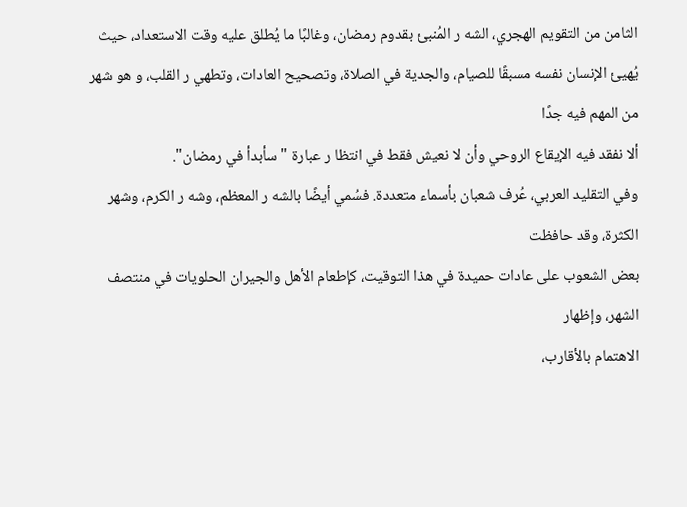الثامن من التقويم الهجري، الشه ر المُنبئ بقدوم رمضان، وغالبًا ما يُطلق عليه وقت الاستعداد، حيث
يُهيئ الإنسان نفسه مسبقًا للصيام، والجدية في الصلاة، وتصحيح العادات، وتطهي ر القلب، و هو شهر من المهم فيه جدًا
ألا نفقد فيه الإيقاع الروحي وأن لا نعيش فقط في انتظا ر عبارة " سأبدأ في رمضان".
وفي التقليد العربي، عُرف شعبان بأسماء متعددة. فسُمي أيضًا بالشه ر المعظم، وشه ر الكرم، وشهر الكثرة، وقد حافظت
بعض الشعوب على عادات حميدة في هذا التوقيت، كإطعام الأهل والجيران الحلويات في منتصف الشهر، وإظهار
الاهتمام بالأقارب،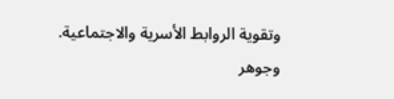وتقوية الروابط الأسرية والاجتماعية. وجوهر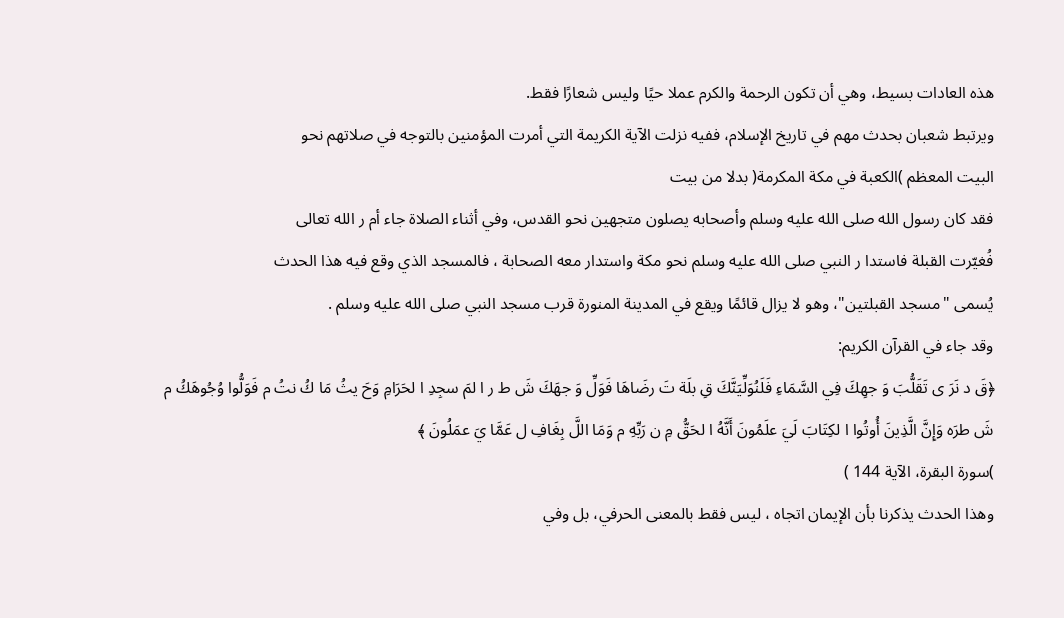هذه العادات بسيط، وهي أن تكون الرحمة والكرم عملا حيًا وليس شعارًا فقط.
ويرتبط شعبان بحدث مهم في تاريخ الإسلام، ففيه نزلت الآية الكريمة التي أمرت المؤمنين بالتوجه في صلاتهم نحو
البيت المعظم )الكعبة في مكة المكرمة( بدلا من بيت
فقد كان رسول الله صلى الله عليه وسلم وأصحابه يصلون متجهين نحو القدس، وفي أثناء الصلاة جاء أم ر الله تعالى
فُغيّرت القبلة فاستدا ر النبي صلى الله عليه وسلم نحو مكة واستدار معه الصحابة ، فالمسجد الذي وقع فيه هذا الحدث
يُسمى "مسجد القبلتين"، وهو لا يزال قائمًا ويقع في المدينة المنورة قرب مسجد النبي صلى الله عليه وسلم .
وقد جاء في القرآن الكريم:
﴿قَ د نَرَ ى تَقَلُّبَ وَ جهِكَ فِي السَّمَاءِ فَلَنُوَلِّيَنَّكَ قِ بلَة تَ رضَاهَا فَوَلِّ وَ جهَكَ شَ ط ر ا لمَ سجِدِ ا لحَرَامِ وَحَ يثُ مَا كُ نتُ م فَوَلُّوا وُجُوهَكُ م
شَ طرَه وَإِنَّ الَّذِينَ أُوتُوا ا لكِتَابَ لَيَ علَمُونَ أَنَّهُ ا لحَقُّ مِ ن رَبِّهِ م وَمَا اللَّ بِغَافِ ل عَمَّا يَ عمَلُونَ ﴾
)سورة البقرة، الآية 144 )
وهذا الحدث يذكرنا بأن الإيمان اتجاه ، ليس فقط بالمعنى الحرفي، بل وفي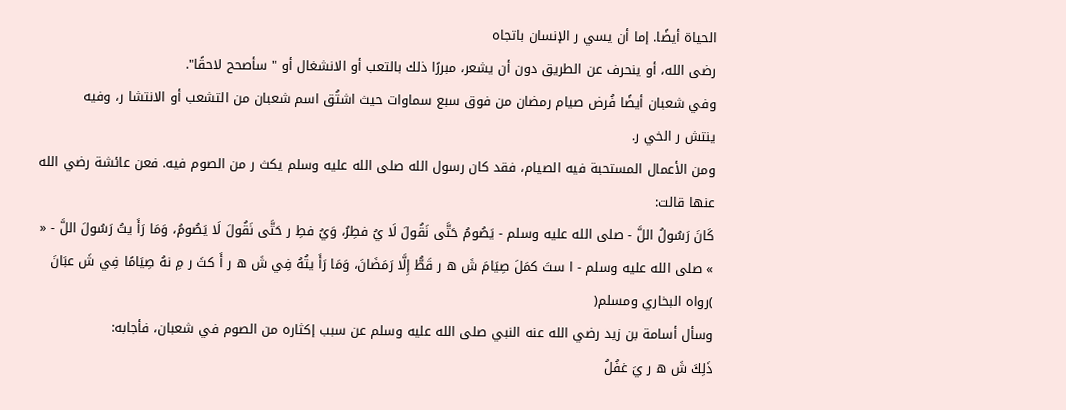الحياة أيضًا. إما أن يسي ر الإنسان باتجاه
رضى الله، أو ينحرف عن الطريق دون أن يشعر، مبررًا ذلك بالتعب أو الانشغال أو " سأصحح لاحقًا".
وفي شعبان أيضًا فُرض صيام رمضان من فوق سبع سماوات حيث اشتُق اسم شعبان من التشعب أو الانتشا ر، وفيه
ينتش ر الخي ر.
ومن الأعمال المستحبة فيه الصيام، فقد كان رسول الله صلى الله عليه وسلم يكث ر من الصوم فيه. فعن عائشة رضي الله
عنها قالت:
كَانَ رَسُولُ اللَّ - صلى الله عليه وسلم - يَصُومُ حَتَّى نَقُولَ لَا يُ فطِرُ، وَيُ فطِ ر حَتَّى نَقُولَ لَا يَصُومُ، وَمَا رَأَ يتُ رَسُولَ اللَّ - «
» صلى الله عليه وسلم - ا ستَ كمَلَ صِيَامَ شَ ه ر قَطُّ إِلَّا رَمَضَانَ، وَمَا رَأَ يتُهُ فِي شَ ه ر أَ كثَ ر مِ نهُ صِيَامًا فِي شَ عبَانَ
)رواه البخاري ومسلم(
وسأل أسامة بن زيد رضي الله عنه النبي صلى الله عليه وسلم عن سبب إكثاره من الصوم في شعبان، فأجابه:
ذَلِكَ شَ ه ر يَ غفُلُ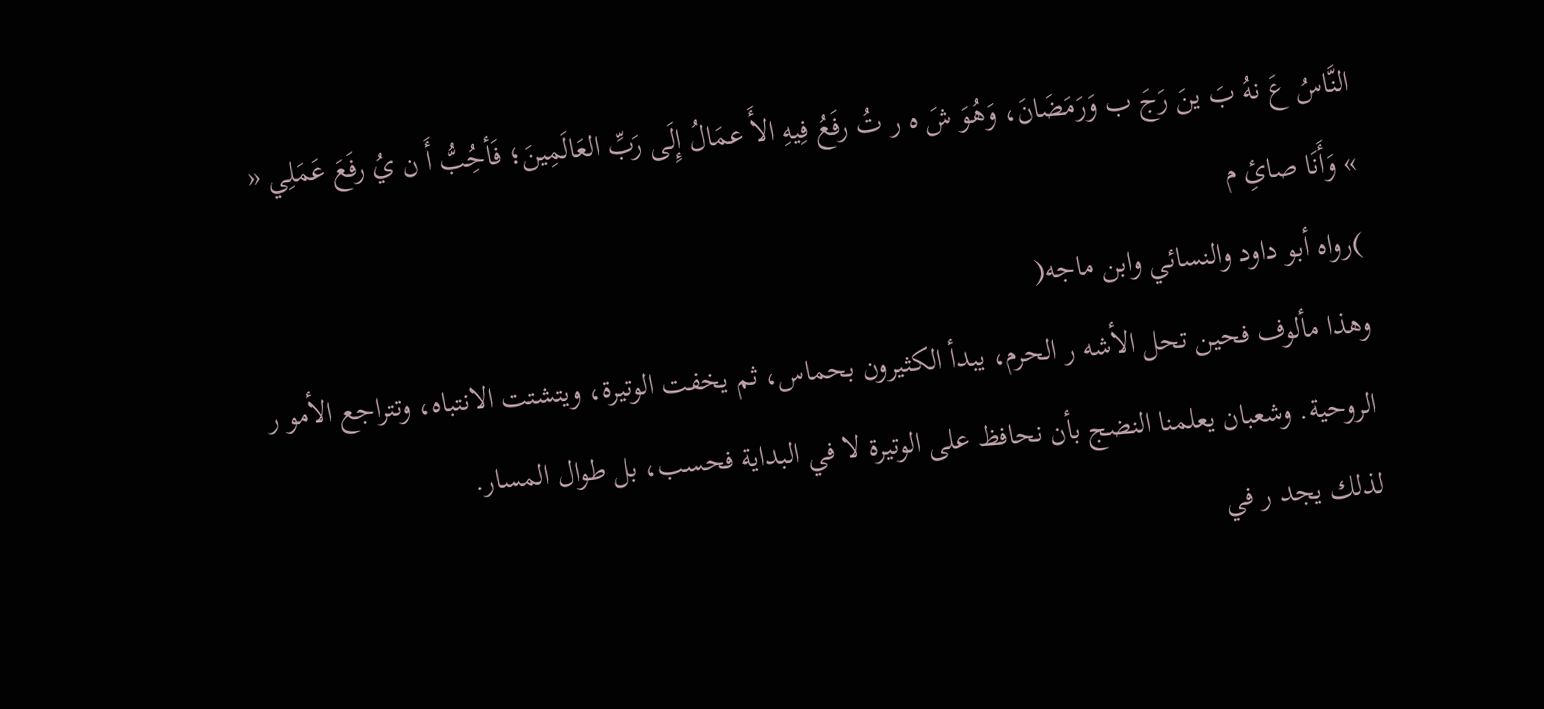النَّاسُ عَ نهُ بَ ينَ رَجَ ب وَرَمَضَانَ، وَهُوَ شَ ه ر تُ رفَعُ فِيهِ الأَ عمَالُ إِلَى رَبِّ العَالَمِينَ؛ فَأحُِبُّ أَ ن يُ رفَعَ عَمَلِي «
» وَأَنَا صائِ م
)رواه أبو داود والنسائي وابن ماجه(
وهذا مألوف فحين تحل الأشه ر الحرم، يبدأ الكثيرون بحماس، ثم يخفت الوتيرة، ويتشتت الانتباه، وتتراجع الأمو ر
الروحية. وشعبان يعلمنا النضج بأن نحافظ على الوتيرة لا في البداية فحسب، بل طوال المسار.
لذلك يجد ر في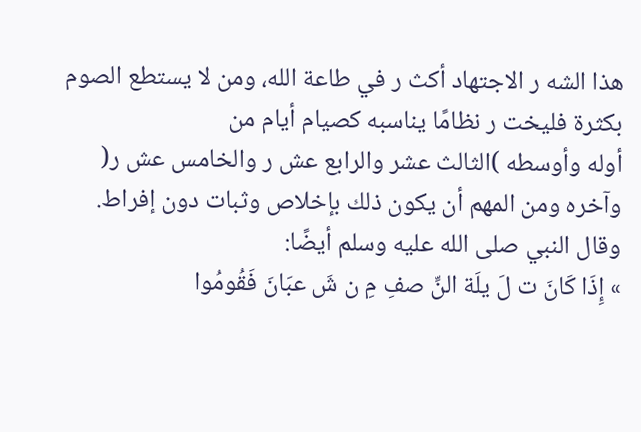هذا الشه ر الاجتهاد أكث ر في طاعة الله، ومن لا يستطع الصوم بكثرة فليخت ر نظامًا يناسبه كصيام أيام من
أوله وأوسطه )الثالث عشر والرابع عش ر والخامس عش ر( وآخره ومن المهم أن يكون ذلك بإخلاص وثبات دون إفراط.
وقال النبي صلى الله عليه وسلم أيضًا:
» إِذَا كَانَ ت لَ يلَة النِّ صفِ مِ ن شَ عبَانَ فَقُومُوا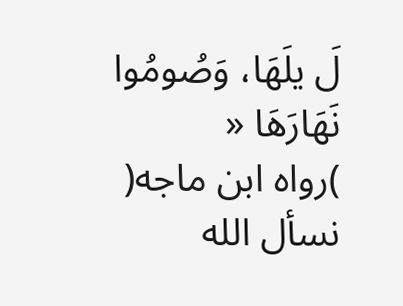لَ يلَهَا، وَصُومُوا نَهَارَهَا «
)رواه ابن ماجه(
نسأل الله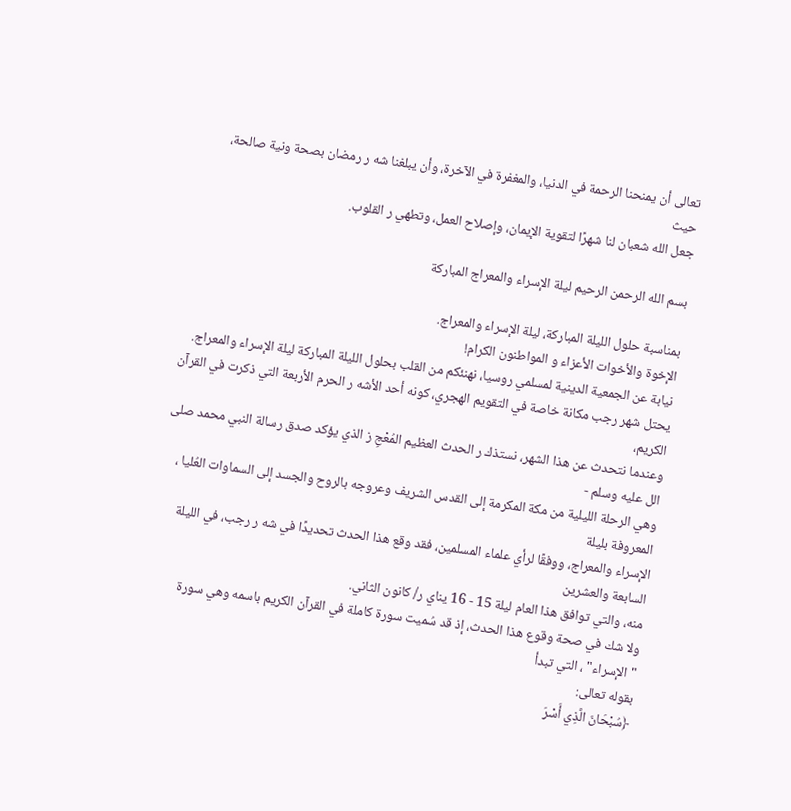تعالى أن يمنحنا الرحمة في الدنيا، والمغفرة في الآخرة، وأن يبلغنا شه ر رمضان بصحة ونية صالحة، حيث
جعل الله شعبان لنا شهرًا لتقوية الإيمان، وإصلاح العمل، وتطهي ر القلوب.

بسم الله الرحمن الرحيم ليلة الإسراء والمعراج المباركة

بمناسبة حلول الليلة المباركة، ليلة الإسراء والمعراج.
الإخوة والأخوات الأعزاء و المواطنون الكرام!
نيابة عن الجمعية الدينية لمسلمي روسيا، نهنئكم من القلب بحلول الليلة المباركة ليلة الإسراء والمعراج.
يحتل شهر رجب مكانة خاصة في التقويم الهجري، كونه أحد الأشه ر الحرم الأربعة التي ذكرت في القرآن الكريم،
وعندما نتحدث عن هذا الشهر، نستذك ر الحدث العظيم المُعْجِ ز الذي يؤكد صدق رسالة النبي محمد صلى الل عليه وسلم -
وهي الرحلة الليلية من مكة المكرمة إلى القدس الشريف وعروجه بالروح والجسد إلى السماوات العُليا ، المعروفة بليلة
الإسراء والمعراج، ووفقًا لرأي علماء المسلمين، فقد وقع هذا الحدث تحديدًا في شه ر رجب، في الليلة السابعة والعشرين
منه، والتي توافق هذا العام ليلة 15 - 16 يناي ر/ كانون الثاني.
ولا شك في صحة وقوع هذا الحدث، إذ قد سُميت سورة كاملة في القرآن الكريم باسمه وهي سورة "الإسراء" ، التي تبدأ
بقوله تعالى:
﴿سُبْحَانَ الَّذِي أَسْرَ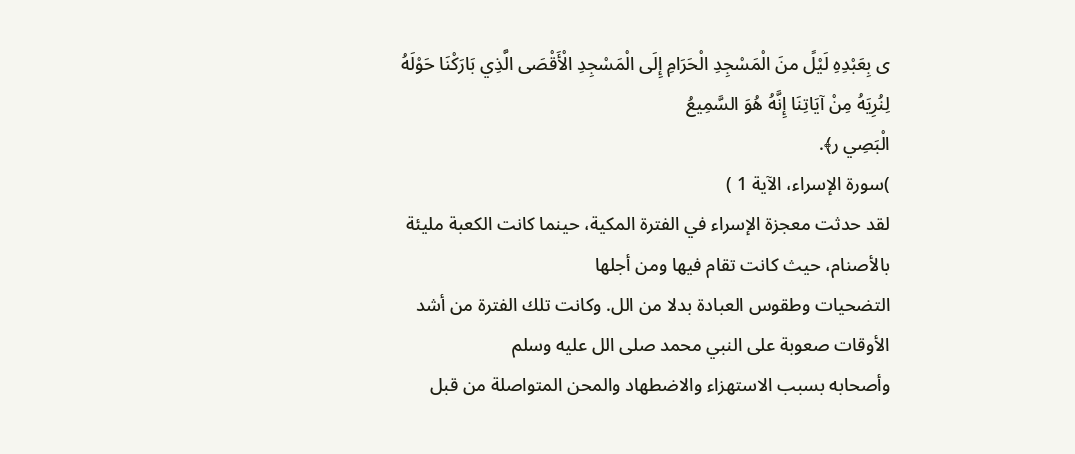ى بِعَبْدِهِ لَيْلً منَ الْمَسْجِدِ الْحَرَامِ إِلَى الْمَسْجِدِ الْأَقْصَى الَّذِي بَارَكْنَا حَوْلَهُ لِنُرِيَهُ مِنْ آيَاتِنَا إِنَّهُ هُوَ السَّمِيعُ
الْبَصِي ر﴾.
)سورة الإسراء، الآية 1 )
لقد حدثت معجزة الإسراء في الفترة المكية، حينما كانت الكعبة مليئة بالأصنام، حيث كانت تقام فيها ومن أجلها
التضحيات وطقوس العبادة بدلا من الل. وكانت تلك الفترة من أشد الأوقات صعوبة على النبي محمد صلى الل عليه وسلم
وأصحابه بسبب الاستهزاء والاضطهاد والمحن المتواصلة من قبل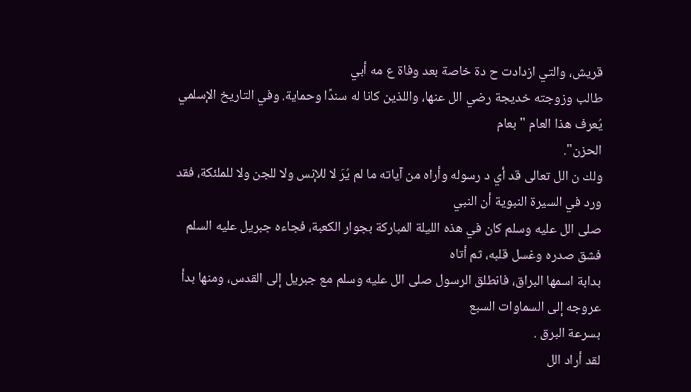قريش، والتي ازدادت ح دة خاصة بعد وفاة ع مه أبي
طالب وزوجته خديجة رضي الل عنها، واللذين كانا له سندًا وحماية. وفي التاريخ الإسلمي يُعرف هذا العام "بعام
الحزن".
ولك ن الل تعالى قد أي د رسوله وأراه من آياته ما لم يُرَ لا للإنس ولا للجن ولا للملئكة، فقد ورد في السيرة النبوية أن النبي
صلى الل عليه وسلم كان في هذه الليلة المباركة بجوار الكعبة، فجاءه جبريل عليه السلم فشق صدره وغسل قلبه، ثم أتاه
بدابة اسمها البراق، فانطلق الرسول صلى الل عليه وسلم مع جبريل إلى القدس، ومنها بدأ عروجه إلى السماوات السبع
بسرعة البرق .
لقد أراد الل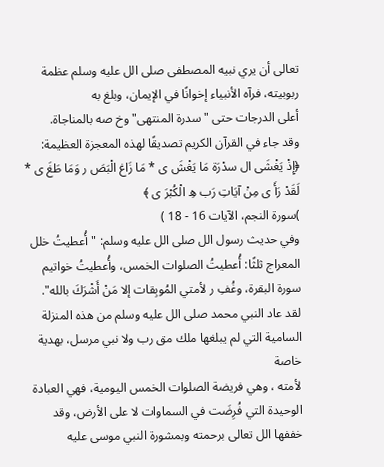تعالى أن يري نبيه المصطفى صلى الل عليه وسلم عظمة ربوبيته، فرآه الأنبياء إخوانًا في الإيمان، وبلغ به
أعلى الدرجات حتى "سدرة المنتهى" وخ صه بالمناجاة.
وقد جاء في القرآن الكريم تصديقًا لهذه المعجزة العظيمة:
﴿إِذْ يَغْشَى ال سدْرَة مَا يَغْشَ ى * مَا زَاغ الْبَصَ ر وَمَا طَغَ ى * لَقَدْ رَأَ ى مِنْ آيَاتِ رَب هِ الْكُبْرَ ى ﴾
)سورة النجم، الآيات 16 - 18 )
وفي حديث رسول الل صلى الل عليه وسلم: "أُعطيتُ خلل المعراج ثلثًا: أُعطيتُ الصلوات الخمس، وأُعطيتُ خواتيم
سورة البقرة، وغُفِ ر لأمتي المُوبِقات إلا مَنْ أَشْرَكَ بالله".
لقد عاد النبي محمد صلى الل عليه وسلم من هذه المنزلة السامية التي لم يبلغها ملك مق رب ولا نبي مرسل، بهدية خاصة
لأمته ، وهي فريضة الصلوات الخمس اليومية، فهي العبادة الوحيدة التي فُرِضَت في السماوات لا على الأرض، وقد
خففها الل تعالى برحمته وبمشورة النبي موسى عليه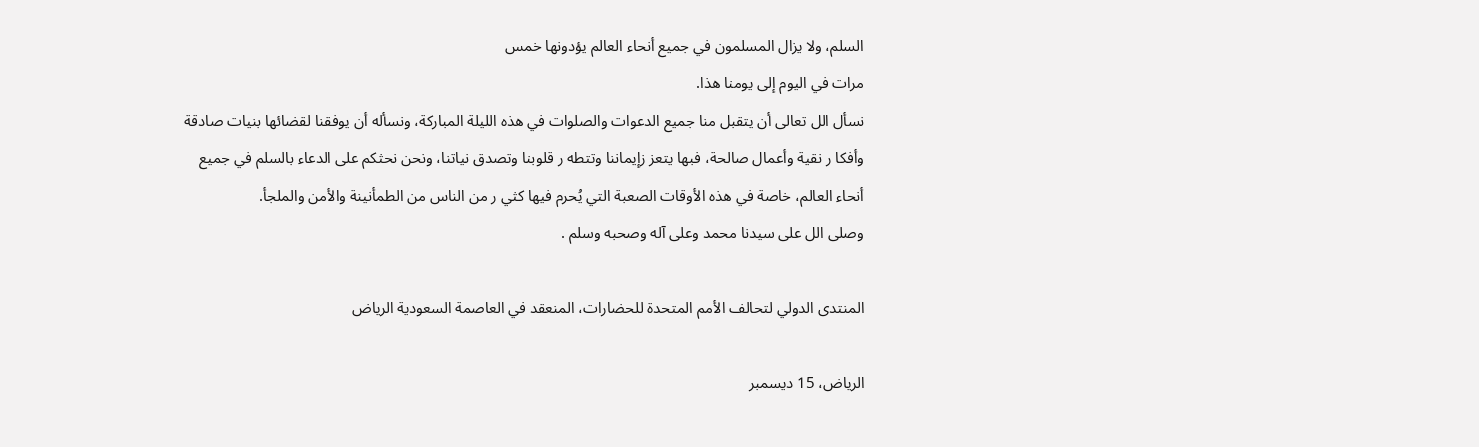السلم، ولا يزال المسلمون في جميع أنحاء العالم يؤدونها خمس
مرات في اليوم إلى يومنا هذا.
نسأل الل تعالى أن يتقبل منا جميع الدعوات والصلوات في هذه الليلة المباركة، ونسأله أن يوفقنا لقضائها بنيات صادقة
وأفكا ر نقية وأعمال صالحة، فبها يتعز زإيماننا وتتطه ر قلوبنا وتصدق نياتنا، ونحن نحثكم على الدعاء بالسلم في جميع
أنحاء العالم، خاصة في هذه الأوقات الصعبة التي يُحرم فيها كثي ر من الناس من الطمأنينة والأمن والملجأ.
وصلى الل على سيدنا محمد وعلى آله وصحبه وسلم .

المنتدى الدولي لتحالف الأمم المتحدة للحضارات، المنعقد في العاصمة السعودية الرياض

الرياض، 15 ديسمبر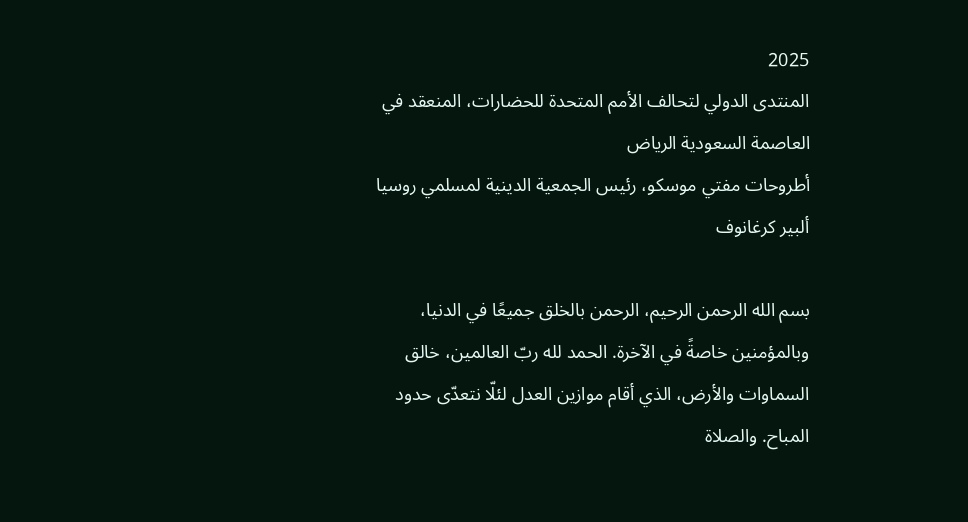2025
المنتدى الدولي لتحالف الأمم المتحدة للحضارات، المنعقد في العاصمة السعودية الرياض
أطروحات مفتي موسكو، رئيس الجمعية الدينية لمسلمي روسيا
ألبير كرغانوف

بسم الله الرحمن الرحيم، الرحمن بالخلق جميعًا في الدنيا، وبالمؤمنين خاصةً في الآخرة. الحمد لله ربّ العالمين، خالق السماوات والأرض، الذي أقام موازين العدل لئلّا نتعدّى حدود المباح. والصلاة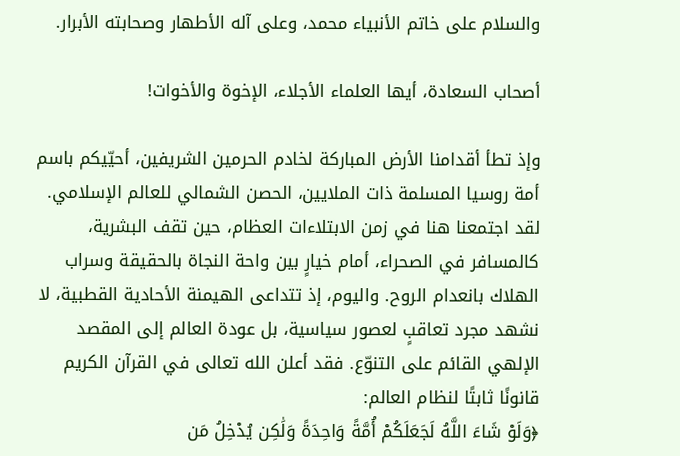والسلام على خاتم الأنبياء محمد، وعلى آله الأطهار وصحابته الأبرار.

أصحاب السعادة، أيها العلماء الأجلاء، الإخوة والأخوات!

وإذ تطأ أقدامنا الأرض المباركة لخادم الحرمين الشريفين، أحيّيكم باسم أمة روسيا المسلمة ذات الملايين، الحصن الشمالي للعالم الإسلامي. لقد اجتمعنا هنا في زمن الابتلاءات العظام، حين تقف البشرية، كالمسافر في الصحراء، أمام خيارٍ بين واحة النجاة بالحقيقة وسراب الهلاك بانعدام الروح. واليوم، إذ تتداعى الهيمنة الأحادية القطبية، لا نشهد مجرد تعاقبٍ لعصور سياسية، بل عودة العالم إلى المقصد الإلهي القائم على التنوّع. فقد أعلن الله تعالى في القرآن الكريم قانونًا ثابتًا لنظام العالم:
﴿وَلَوْ شَاءَ اللَّهُ لَجَعَلَكُمْ أُمَّةً وَاحِدَةً وَلَٰكِن يُدْخِلُ مَن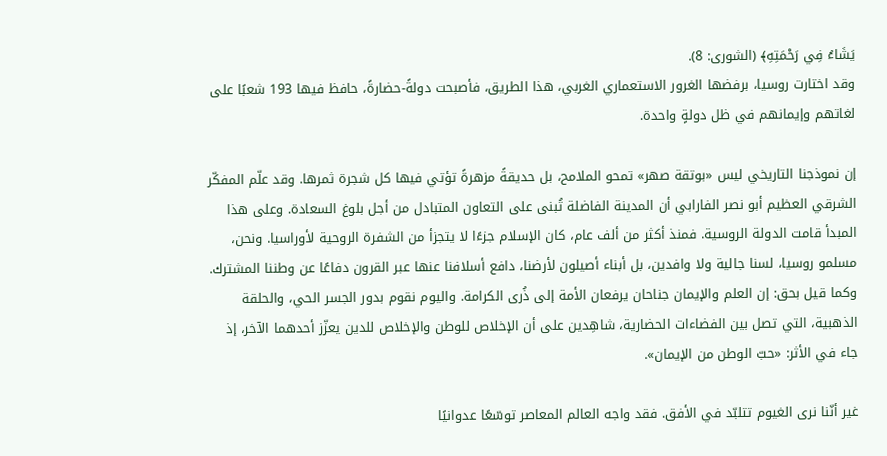يَشَاءُ فِي رَحْمَتِهِ﴾ (الشورى: 8).
وقد اختارت روسيا، برفضها الغرور الاستعماري الغربي، هذا الطريق، فأصبحت دولةً-حضارةً، حافظ فيها 193 شعبًا على لغاتهم وإيمانهم في ظل دولةٍ واحدة.

إن نموذجنا التاريخي ليس «بوتقة صهر» تمحو الملامح، بل حديقةً مزهرةً تؤتي فيها كل شجرة ثمرها. وقد علّم المفكّر الشرقي العظيم أبو نصر الفارابي أن المدينة الفاضلة تُبنى على التعاون المتبادل من أجل بلوغ السعادة. وعلى هذا المبدأ قامت الدولة الروسية. فمنذ أكثر من ألف عام، كان الإسلام جزءًا لا يتجزأ من الشفرة الروحية لأوراسيا. ونحن، مسلمو روسيا، لسنا جالية ولا وافدين، بل أبناء أصيلون لأرضنا، دافع أسلافنا عنها عبر القرون دفاعًا عن وطننا المشترك. وكما قيل بحق: إن العلم والإيمان جناحان يرفعان الأمة إلى ذُرى الكرامة. واليوم نقوم بدور الجسر الحي، والحلقة الذهبية، التي تصل بين الفضاءات الحضارية، شاهِدين على أن الإخلاص للوطن والإخلاص للدين يعزّز أحدهما الآخر، إذ جاء في الأثر: «حبّ الوطن من الإيمان».

غير أنّنا نرى الغيوم تتلبّد في الأفق. فقد واجه العالم المعاصر توسّعًا عدوانيًا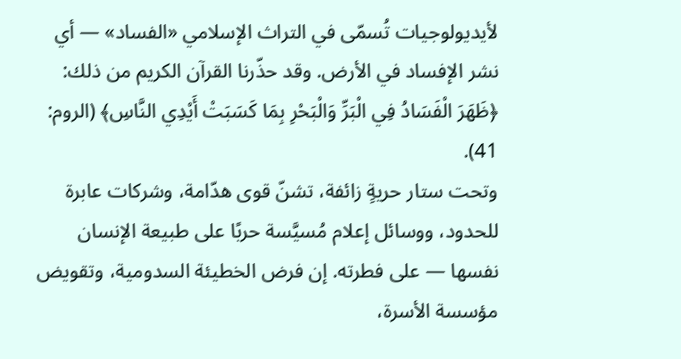لأيديولوجيات تُسمّى في التراث الإسلامي «الفساد» — أي نشر الإفساد في الأرض. وقد حذّرنا القرآن الكريم من ذلك:
﴿ظَهَرَ الْفَسَادُ فِي الْبَرِّ وَالْبَحْرِ بِمَا كَسَبَتْ أَيْدِي النَّاسِ﴾ (الروم: 41).
وتحت ستار حريةٍ زائفة، تشنّ قوى هدّامة، وشركات عابرة للحدود، ووسائل إعلام مُسيَّسة حربًا على طبيعة الإنسان نفسها — على فطرته. إن فرض الخطيئة السدومية، وتقويض مؤسسة الأسرة،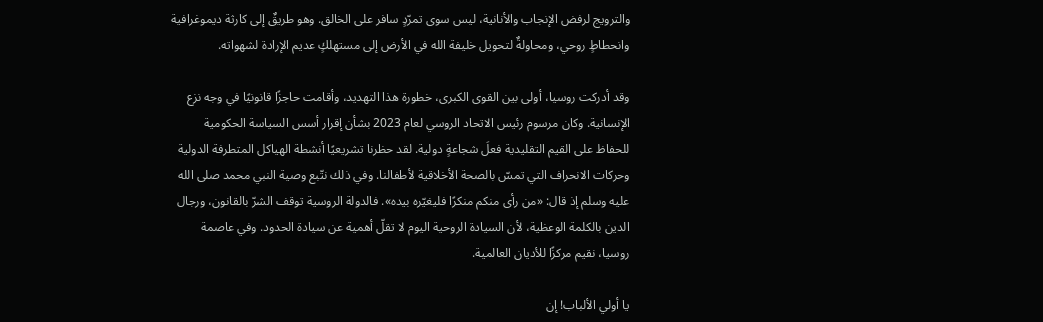والترويج لرفض الإنجاب والأنانية، ليس سوى تمرّدٍ سافر على الخالق. وهو طريقٌ إلى كارثة ديموغرافية وانحطاطٍ روحي، ومحاولةٌ لتحويل خليفة الله في الأرض إلى مستهلكٍ عديم الإرادة لشهواته.

وقد أدركت روسيا، أولى بين القوى الكبرى، خطورة هذا التهديد، وأقامت حاجزًا قانونيًا في وجه نزع الإنسانية. وكان مرسوم رئيس الاتحاد الروسي لعام 2023 بشأن إقرار أسس السياسة الحكومية للحفاظ على القيم التقليدية فعلَ شجاعةٍ دولية. لقد حظرنا تشريعيًا أنشطة الهياكل المتطرفة الدولية وحركات الانحراف التي تمسّ بالصحة الأخلاقية لأطفالنا. وفي ذلك نتّبع وصية النبي محمد صلى الله عليه وسلم إذ قال: «من رأى منكم منكرًا فليغيّره بيده». فالدولة الروسية توقف الشرّ بالقانون، ورجال الدين بالكلمة الوعظية، لأن السيادة الروحية اليوم لا تقلّ أهمية عن سيادة الحدود. وفي عاصمة روسيا، نقيم مركزًا للأديان العالمية.

يا أولي الألباب! إن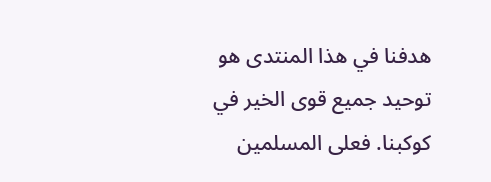هدفنا في هذا المنتدى هو توحيد جميع قوى الخير في كوكبنا. فعلى المسلمين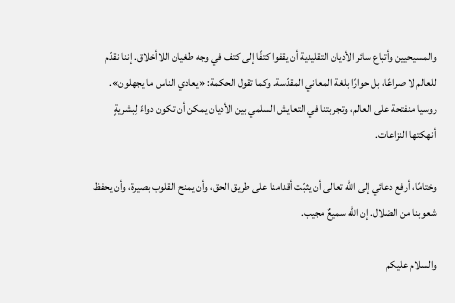والمسيحيين وأتباع سائر الأديان التقليدية أن يقفوا كتفًا إلى كتف في وجه طغيان اللاأخلاق. إننا نقدّم للعالم لا صراعًا، بل حوارًا بلغة المعاني المقدّسة. وكما تقول الحكمة: «يعادي الناس ما يجهلون». روسيا منفتحة على العالم، وتجربتنا في التعايش السلمي بين الأديان يمكن أن تكون دواءً لِبشريةٍ أنهكتها النزاعات.

وختامًا، أرفع دعائي إلى الله تعالى أن يثبّت أقدامنا على طريق الحق، وأن يمنح القلوب بصيرة، وأن يحفظ شعوبنا من الضلال. إن الله سميعٌ مجيب.

والسلام عليكم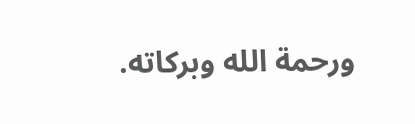ورحمة الله وبركاته.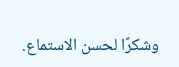وشكرًا لحسن الاستماع.